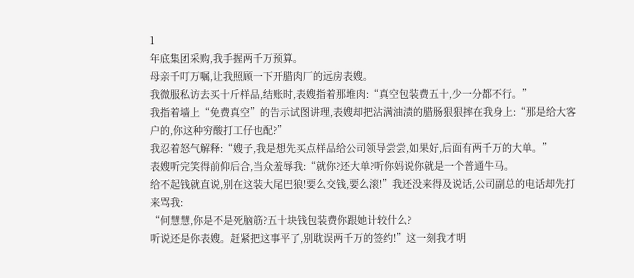1
年底集团采购,我手握两千万预算。
母亲千叮万嘱,让我照顾一下开腊肉厂的远房表嫂。
我微服私访去买十斤样品,结账时,表嫂指着那堆肉:“真空包装费五十,少一分都不行。”
我指着墙上“免费真空”的告示试图讲理,表嫂却把沾满油渍的腊肠狠狠摔在我身上:“那是给大客户的,你这种穷酸打工仔也配?”
我忍着怒气解释:“嫂子,我是想先买点样品给公司领导尝尝,如果好,后面有两千万的大单。”
表嫂听完笑得前仰后合,当众羞辱我:“就你?还大单?听你妈说你就是一个普通牛马。
给不起钱就直说,别在这装大尾巴狼!要么交钱,要么滚!”我还没来得及说话,公司副总的电话却先打来骂我:
“何慧慧,你是不是死脑筋?五十块钱包装费你跟她计较什么?
听说还是你表嫂。赶紧把这事平了,别耽误两千万的签约!”这一刻我才明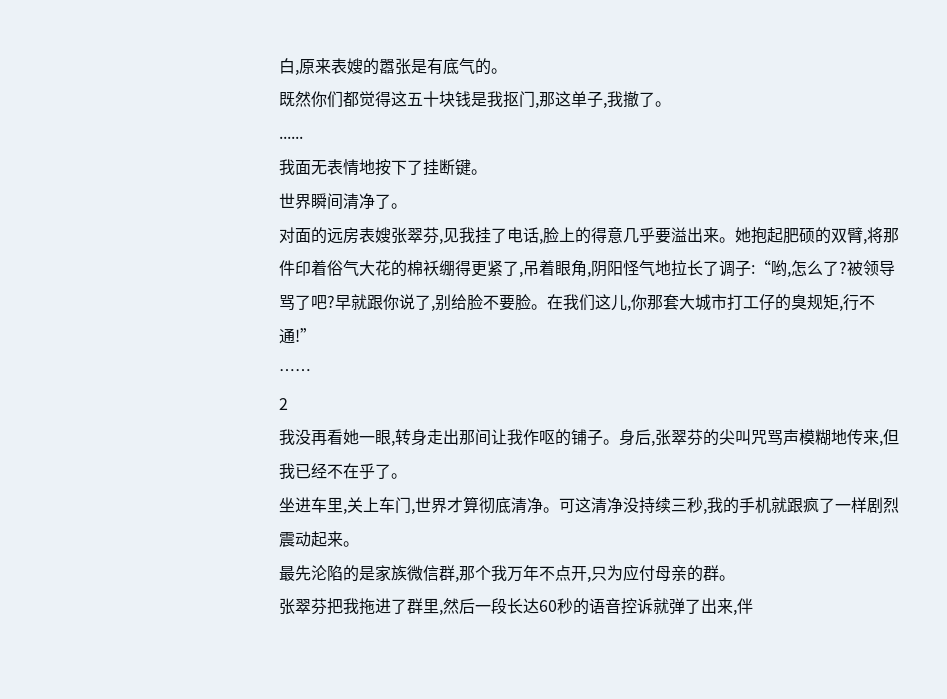白,原来表嫂的嚣张是有底气的。
既然你们都觉得这五十块钱是我抠门,那这单子,我撤了。
......
我面无表情地按下了挂断键。
世界瞬间清净了。
对面的远房表嫂张翠芬,见我挂了电话,脸上的得意几乎要溢出来。她抱起肥硕的双臂,将那件印着俗气大花的棉袄绷得更紧了,吊着眼角,阴阳怪气地拉长了调子:“哟,怎么了?被领导骂了吧?早就跟你说了,别给脸不要脸。在我们这儿,你那套大城市打工仔的臭规矩,行不通!”
……
2
我没再看她一眼,转身走出那间让我作呕的铺子。身后,张翠芬的尖叫咒骂声模糊地传来,但我已经不在乎了。
坐进车里,关上车门,世界才算彻底清净。可这清净没持续三秒,我的手机就跟疯了一样剧烈震动起来。
最先沦陷的是家族微信群,那个我万年不点开,只为应付母亲的群。
张翠芬把我拖进了群里,然后一段长达60秒的语音控诉就弹了出来,伴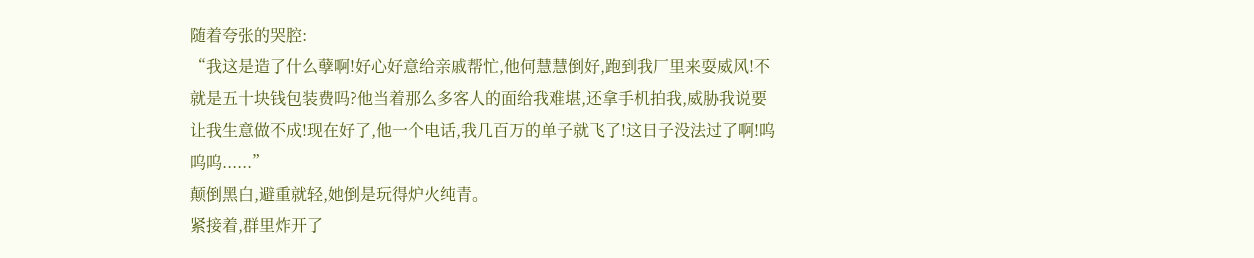随着夸张的哭腔:
“我这是造了什么孽啊!好心好意给亲戚帮忙,他何慧慧倒好,跑到我厂里来耍威风!不就是五十块钱包装费吗?他当着那么多客人的面给我难堪,还拿手机拍我,威胁我说要让我生意做不成!现在好了,他一个电话,我几百万的单子就飞了!这日子没法过了啊!呜呜呜......”
颠倒黑白,避重就轻,她倒是玩得炉火纯青。
紧接着,群里炸开了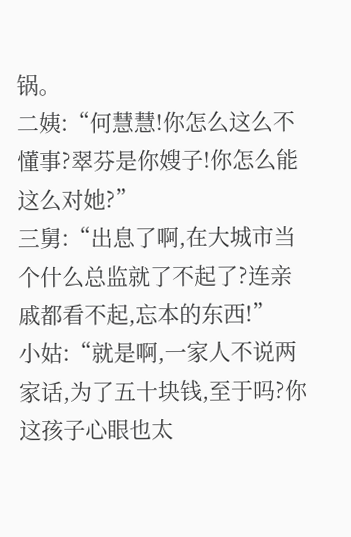锅。
二姨:“何慧慧!你怎么这么不懂事?翠芬是你嫂子!你怎么能这么对她?”
三舅:“出息了啊,在大城市当个什么总监就了不起了?连亲戚都看不起,忘本的东西!”
小姑:“就是啊,一家人不说两家话,为了五十块钱,至于吗?你这孩子心眼也太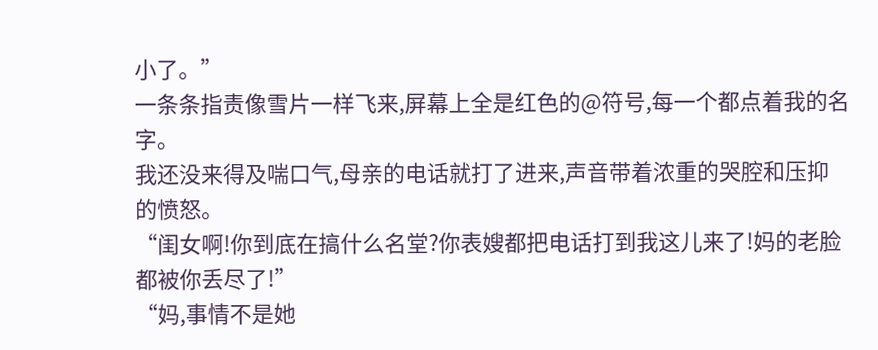小了。”
一条条指责像雪片一样飞来,屏幕上全是红色的@符号,每一个都点着我的名字。
我还没来得及喘口气,母亲的电话就打了进来,声音带着浓重的哭腔和压抑的愤怒。
“闺女啊!你到底在搞什么名堂?你表嫂都把电话打到我这儿来了!妈的老脸都被你丢尽了!”
“妈,事情不是她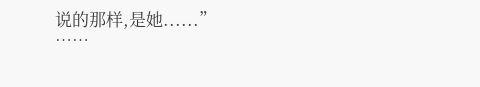说的那样,是她......”
……